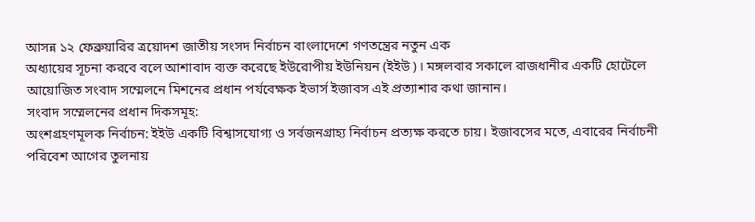আসন্ন ১২ ফেব্রুয়ারির ত্রয়োদশ জাতীয় সংসদ নির্বাচন বাংলাদেশে গণতন্ত্রের নতুন এক
অধ্যায়ের সূচনা করবে বলে আশাবাদ ব্যক্ত করেছে ইউরোপীয় ইউনিয়ন (ইইউ)। মঙ্গলবার সকালে রাজধানীর একটি হোটেলে আয়োজিত সংবাদ সম্মেলনে মিশনের প্রধান পর্যবেক্ষক ইভার্স ইজাবস এই প্রত্যাশার কথা জানান।
সংবাদ সম্মেলনের প্রধান দিকসমূহ:
অংশগ্রহণমূলক নির্বাচন: ইইউ একটি বিশ্বাসযোগ্য ও সর্বজনগ্রাহ্য নির্বাচন প্রত্যক্ষ করতে চায়। ইজাবসের মতে, এবারের নির্বাচনী পরিবেশ আগের তুলনায়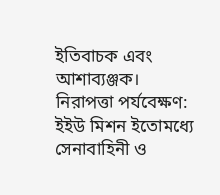ইতিবাচক এবং আশাব্যঞ্জক।
নিরাপত্তা পর্যবেক্ষণ: ইইউ মিশন ইতোমধ্যে সেনাবাহিনী ও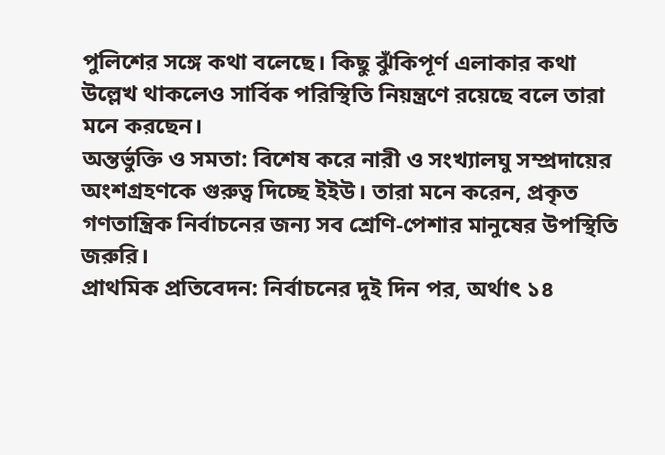পুলিশের সঙ্গে কথা বলেছে। কিছু ঝুঁকিপূর্ণ এলাকার কথা উল্লেখ থাকলেও সার্বিক পরিস্থিতি নিয়ন্ত্রণে রয়েছে বলে তারা মনে করছেন।
অন্তর্ভুক্তি ও সমতা: বিশেষ করে নারী ও সংখ্যালঘু সম্প্রদায়ের অংশগ্রহণকে গুরুত্ব দিচ্ছে ইইউ। তারা মনে করেন, প্রকৃত গণতান্ত্রিক নির্বাচনের জন্য সব শ্রেণি-পেশার মানুষের উপস্থিতি জরুরি।
প্রাথমিক প্রতিবেদন: নির্বাচনের দুই দিন পর, অর্থাৎ ১৪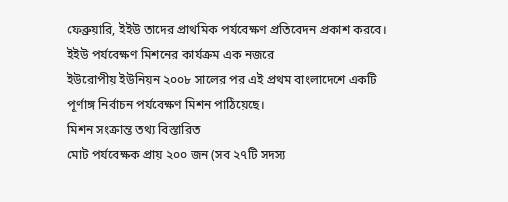ফেব্রুয়ারি, ইইউ তাদের প্রাথমিক পর্যবেক্ষণ প্রতিবেদন প্রকাশ করবে।
ইইউ পর্যবেক্ষণ মিশনের কার্যক্রম এক নজরে
ইউরোপীয় ইউনিয়ন ২০০৮ সালের পর এই প্রথম বাংলাদেশে একটি পূর্ণাঙ্গ নির্বাচন পর্যবেক্ষণ মিশন পাঠিয়েছে।
মিশন সংক্রান্ত তথ্য বিস্তারিত
মোট পর্যবেক্ষক প্রায় ২০০ জন (সব ২৭টি সদস্য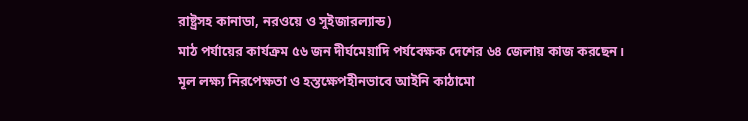রাষ্ট্রসহ কানাডা, নরওয়ে ও সুইজারল্যান্ড)
মাঠ পর্যায়ের কার্যক্রম ৫৬ জন দীর্ঘমেয়াদি পর্যবেক্ষক দেশের ৬৪ জেলায় কাজ করছেন।
মূল লক্ষ্য নিরপেক্ষতা ও হস্তক্ষেপহীনভাবে আইনি কাঠামো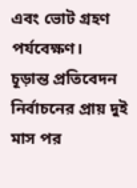এবং ভোট গ্রহণ পর্যবেক্ষণ।
চূড়ান্ত প্রতিবেদন নির্বাচনের প্রায় দুই মাস পর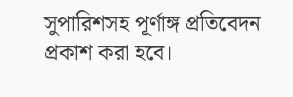সুপারিশসহ পূর্ণাঙ্গ প্রতিবেদন প্রকাশ করা হবে।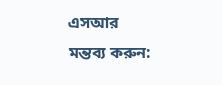এসআর
মন্তব্য করুন: